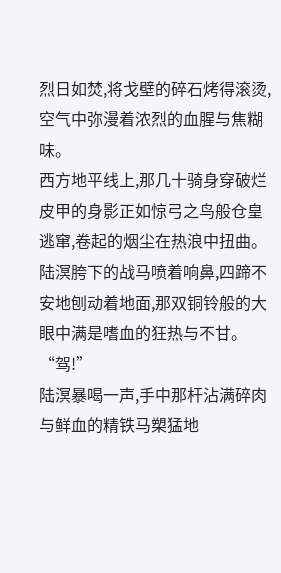烈日如焚,将戈壁的碎石烤得滚烫,空气中弥漫着浓烈的血腥与焦糊味。
西方地平线上,那几十骑身穿破烂皮甲的身影正如惊弓之鸟般仓皇逃窜,卷起的烟尘在热浪中扭曲。
陆溟胯下的战马喷着响鼻,四蹄不安地刨动着地面,那双铜铃般的大眼中满是嗜血的狂热与不甘。
“驾!”
陆溟暴喝一声,手中那杆沾满碎肉与鲜血的精铁马槊猛地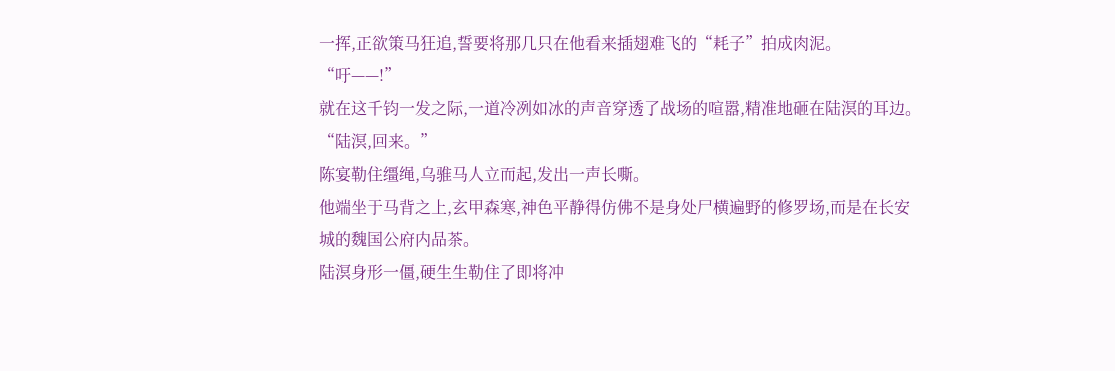一挥,正欲策马狂追,誓要将那几只在他看来插翅难飞的“耗子”拍成肉泥。
“吁——!”
就在这千钧一发之际,一道冷冽如冰的声音穿透了战场的喧嚣,精准地砸在陆溟的耳边。
“陆溟,回来。”
陈宴勒住缰绳,乌骓马人立而起,发出一声长嘶。
他端坐于马背之上,玄甲森寒,神色平静得仿佛不是身处尸横遍野的修罗场,而是在长安城的魏国公府内品茶。
陆溟身形一僵,硬生生勒住了即将冲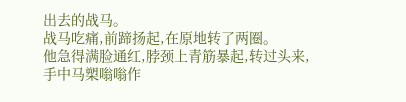出去的战马。
战马吃痛,前蹄扬起,在原地转了两圈。
他急得满脸通红,脖颈上青筋暴起,转过头来,手中马槊嗡嗡作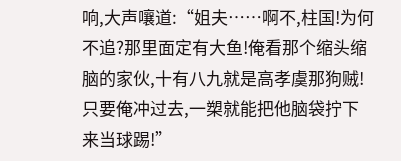响,大声嚷道:“姐夫……啊不,柱国!为何不追?那里面定有大鱼!俺看那个缩头缩脑的家伙,十有八九就是高孝虞那狗贼!只要俺冲过去,一槊就能把他脑袋拧下来当球踢!”